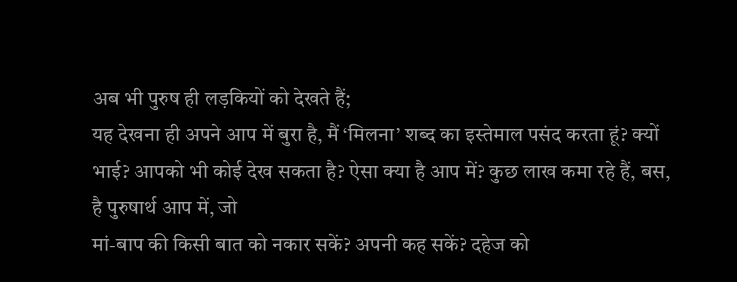अब भी पुरुष ही लड़कियों को देखते हैं;
यह देखना ही अपने आप में बुरा है, मैं ‘मिलना’ शब्द का इस्तेमाल पसंद करता हूं? क्यों भाई? आपको भी कोई देख सकता है? ऐसा क्या है आप में? कुछ लाख कमा रहे हैं, बस, है पुरुषार्थ आप में, जो
मां-बाप की किसी बात को नकार सकें? अपनी कह सकें? दहेज को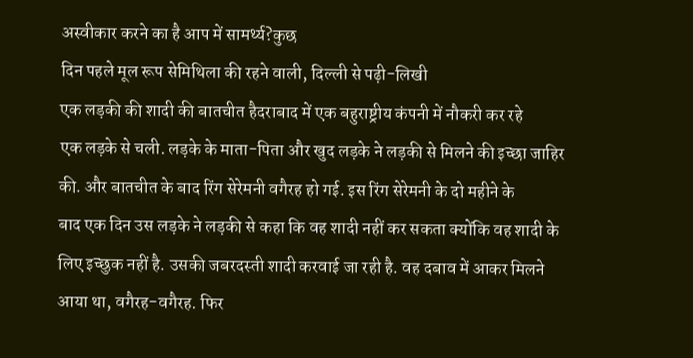अस्वीकार करने का है आप में सामर्थ्य?कुछ
दिन पहले मूल रूप सेमिथिला की रहने वाली, दिल्ली से पढ़ी-लिखी
एक लड़की की शादी की बातचीत हैदराबाद में एक बहुराष्ट्रीय कंपनी में नौकरी कर रहे
एक लड़के से चली. लड़के के माता-पिता और खुद लड़के ने लड़की से मिलने की इच्छा जाहिर
की. और बातचीत के बाद रिंग सेरेमनी वगैरह हो गई. इस रिंग सेरेमनी के दो महीने के
बाद एक दिन उस लड़के ने लड़की से कहा कि वह शादी नहीं कर सकता क्योंकि वह शादी के
लिए इच्छुक नहीं है. उसकी जबरदस्ती शादी करवाई जा रही है. वह दबाव में आकर मिलने
आया था, वगैरह-वगैरह. फिर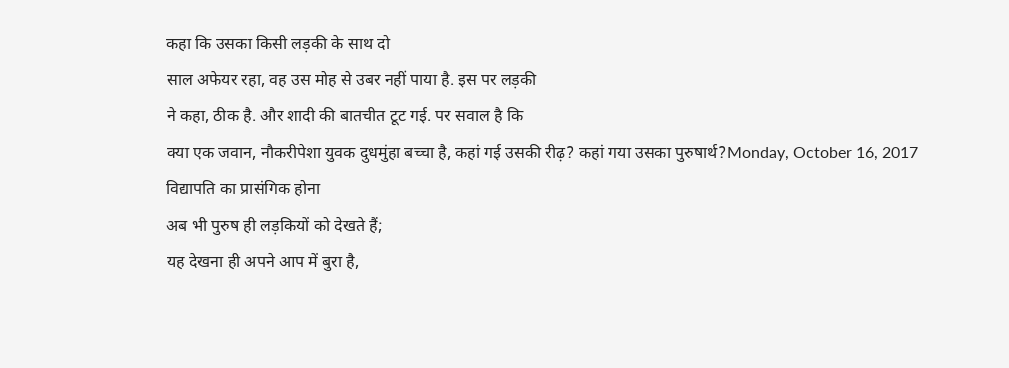कहा कि उसका किसी लड़की के साथ दो
साल अफेयर रहा, वह उस मोह से उबर नहीं पाया है. इस पर लड़की
ने कहा, ठीक है. और शादी की बातचीत टूट गई. पर सवाल है कि
क्या एक जवान, नौकरीपेशा युवक दुधमुंहा बच्चा है, कहां गई उसकी रीढ़? कहां गया उसका पुरुषार्थ?Monday, October 16, 2017
विद्यापति का प्रासंगिक होना
अब भी पुरुष ही लड़कियों को देखते हैं;
यह देखना ही अपने आप में बुरा है,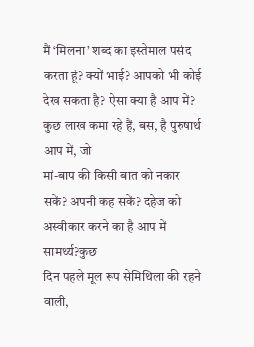मैं ‘मिलना’ शब्द का इस्तेमाल पसंद करता हूं? क्यों भाई? आपको भी कोई देख सकता है? ऐसा क्या है आप में? कुछ लाख कमा रहे हैं, बस, है पुरुषार्थ आप में, जो
मां-बाप की किसी बात को नकार सकें? अपनी कह सकें? दहेज को अस्वीकार करने का है आप में सामर्थ्य?कुछ
दिन पहले मूल रूप सेमिथिला की रहने वाली,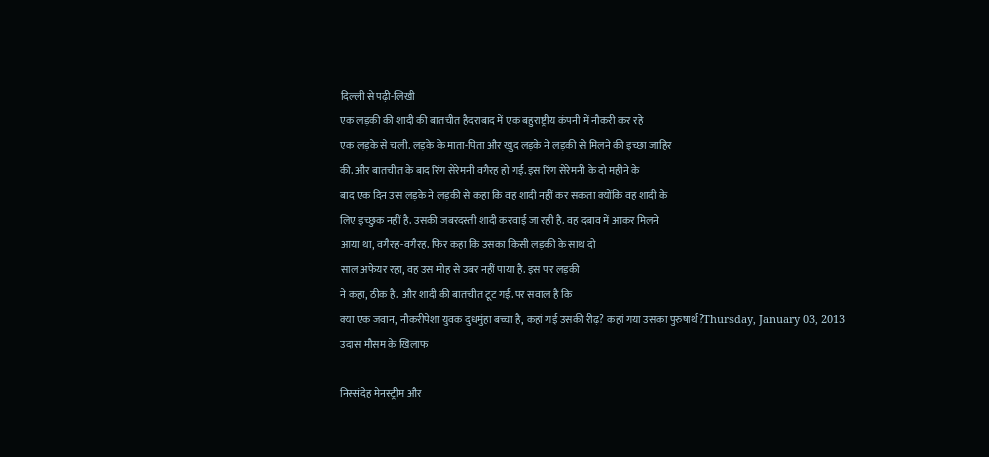दिल्ली से पढ़ी-लिखी
एक लड़की की शादी की बातचीत हैदराबाद में एक बहुराष्ट्रीय कंपनी में नौकरी कर रहे
एक लड़के से चली. लड़के के माता-पिता और खुद लड़के ने लड़की से मिलने की इच्छा जाहिर
की. और बातचीत के बाद रिंग सेरेमनी वगैरह हो गई. इस रिंग सेरेमनी के दो महीने के
बाद एक दिन उस लड़के ने लड़की से कहा कि वह शादी नहीं कर सकता क्योंकि वह शादी के
लिए इच्छुक नहीं है. उसकी जबरदस्ती शादी करवाई जा रही है. वह दबाव में आकर मिलने
आया था, वगैरह-वगैरह. फिर कहा कि उसका किसी लड़की के साथ दो
साल अफेयर रहा, वह उस मोह से उबर नहीं पाया है. इस पर लड़की
ने कहा, ठीक है. और शादी की बातचीत टूट गई. पर सवाल है कि
क्या एक जवान, नौकरीपेशा युवक दुधमुंहा बच्चा है, कहां गई उसकी रीढ़? कहां गया उसका पुरुषार्थ?Thursday, January 03, 2013
उदास मौसम के खिलाफ

निस्संदेह मेनस्ट्रीम और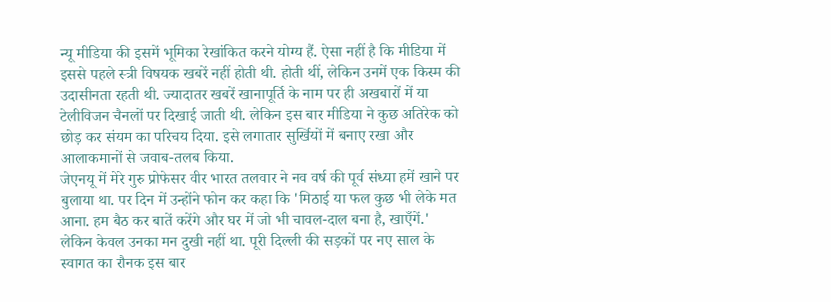न्यू मीडिया की इसमें भूमिका रेखांकित करने योग्य हैं. ऐसा नहीं है कि मीडिया में इससे पहले स्त्री विषयक खबरें नहीं होती थी. होती थीं, लेकिन उनमें एक किस्म की उदासीनता रहती थी. ज्यादातर खबरें खानापूर्ति के नाम पर ही अखबारों में या टेलीविजन चैनलों पर दिखाई जाती थी. लेकिन इस बार मीडिया ने कुछ अतिरेक को छोड़ कर संयम का परिचय दिया. इसे लगातार सुर्खियों में बनाए रखा और आलाकमानों से जवाब-तलब किया.
जेएनयू में मेरे गुरु प्रोफेसर वीर भारत तलवार ने नव वर्ष की पूर्व संध्या हमें खाने पर बुलाया था. पर दिन में उन्होंने फोन कर कहा कि 'मिठाई या फल कुछ भी लेके मत आना. हम बैठ कर बातें करेंगे और घर में जो भी चावल-दाल बना है, खाएँगें.'
लेकिन केवल उनका मन दुखी नहीं था. पूरी दिल्ली की सड़कों पर नए साल के स्वागत का रौनक इस बार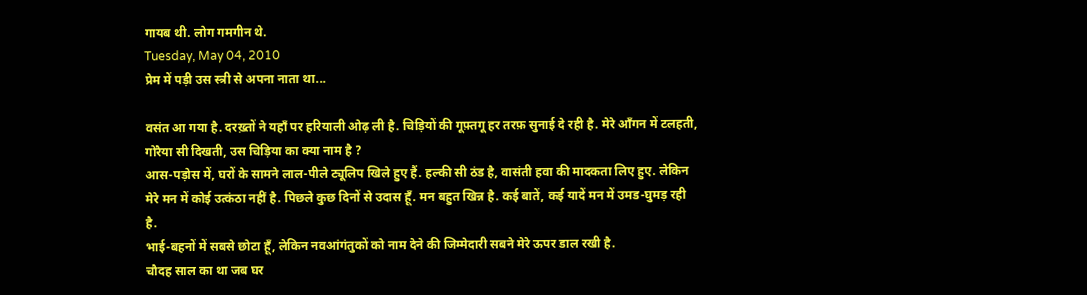गायब थी. लोग गमगीन थे.
Tuesday, May 04, 2010
प्रेम में पड़ी उस स्त्री से अपना नाता था...

वसंत आ गया है. दरख़्तों ने यहाँ पर हरियाली ओढ़ ली है. चिड़ियों की गूफ़्तगू हर तरफ़ सुनाई दे रही है. मेरे आँगन में टलहती, गोरैया सी दिखती, उस चिड़िया का क्या नाम है ?
आस-पड़ोस में, घरों के सामने लाल-पीले ट्यूलिप खिले हुए हैं. हल्की सी ठंड है, वासंती हवा की मादकता लिए हुए. लेकिन मेरे मन में कोई उत्कंठा नहीं है. पिछले कुछ दिनों से उदास हूँ. मन बहुत खिन्न है. कई बातें, कई यादें मन में उमड-घुमड़ रही है.
भाई-बहनों में सबसे छोटा हूँ, लेकिन नवआंगंतुकों को नाम देने की जिम्मेदारी सबने मेरे ऊपर डाल रखी है.
चौदह साल का था जब घर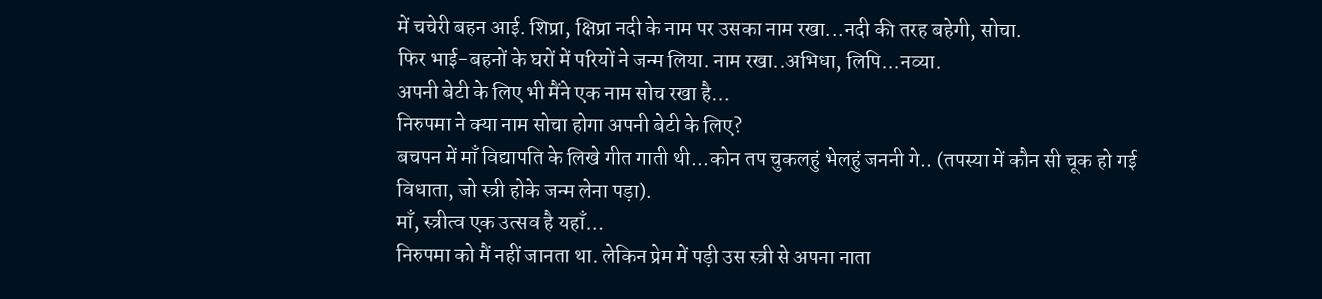में चचेरी बहन आई. शिप्रा, क्षिप्रा नदी के नाम पर उसका नाम रखा...नदी की तरह बहेगी, सोचा.
फिर भाई-बहनों के घरों में परियों ने जन्म लिया. नाम रखा..अभिधा, लिपि...नव्या.
अपनी बेटी के लिए भी मैंने एक नाम सोच रखा है…
निरुपमा ने क्या नाम सोचा होगा अपनी बेटी के लिए?
बचपन में माँ विद्यापति के लिखे गीत गाती थी...कोन तप चुकलहुं भेलहुं जननी गे.. (तपस्या में कौन सी चूक हो गई विधाता, जो स्त्री होके जन्म लेना पड़ा).
माँ, स्त्रीत्व एक उत्सव है यहाँ…
निरुपमा को मैं नहीं जानता था. लेकिन प्रेम में पड़ी उस स्त्री से अपना नाता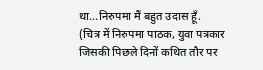था...निरुपमा मैं बहुत उदास हूँ.
(चित्र में निरुपमा पाठक, युवा पत्रकार जिसकी पिछले दिनों कथित तौर पर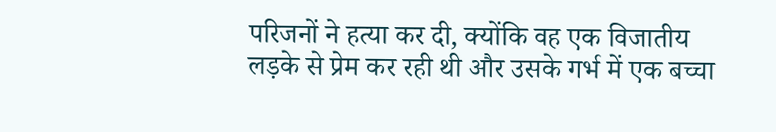परिजनों ने हत्या कर दी, क्योंकि वह एक विजातीय लड़के से प्रेम कर रही थी और उसके गर्भ में एक बच्चा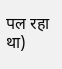पल रहा था)